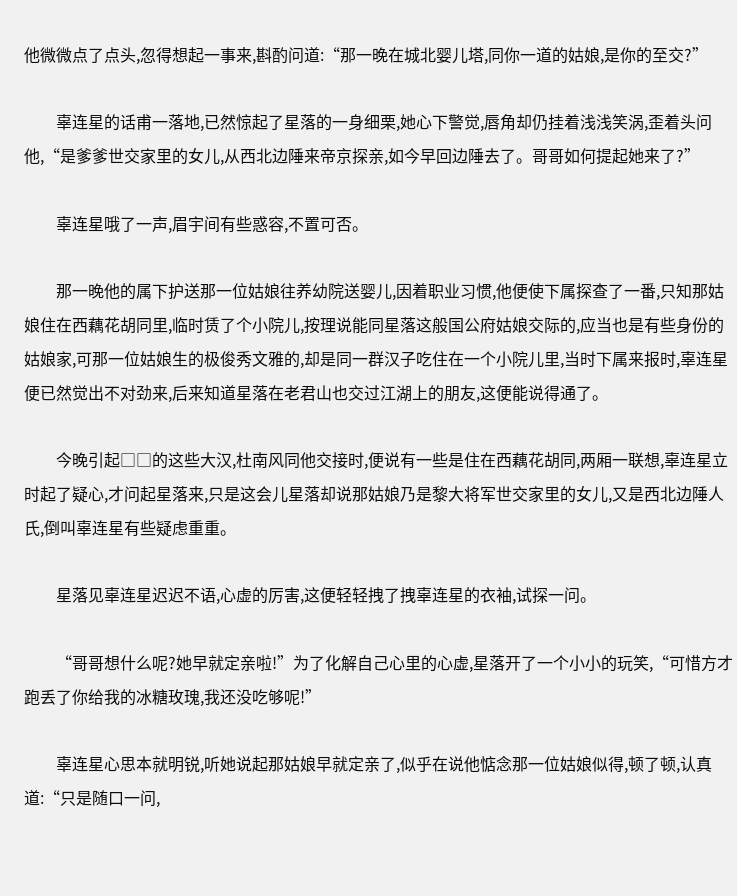他微微点了点头,忽得想起一事来,斟酌问道:“那一晚在城北婴儿塔,同你一道的姑娘,是你的至交?”

        辜连星的话甫一落地,已然惊起了星落的一身细栗,她心下警觉,唇角却仍挂着浅浅笑涡,歪着头问他,“是爹爹世交家里的女儿,从西北边陲来帝京探亲,如今早回边陲去了。哥哥如何提起她来了?”

        辜连星哦了一声,眉宇间有些惑容,不置可否。

        那一晚他的属下护送那一位姑娘往养幼院送婴儿,因着职业习惯,他便使下属探查了一番,只知那姑娘住在西藕花胡同里,临时赁了个小院儿,按理说能同星落这般国公府姑娘交际的,应当也是有些身份的姑娘家,可那一位姑娘生的极俊秀文雅的,却是同一群汉子吃住在一个小院儿里,当时下属来报时,辜连星便已然觉出不对劲来,后来知道星落在老君山也交过江湖上的朋友,这便能说得通了。

        今晚引起□□的这些大汉,杜南风同他交接时,便说有一些是住在西藕花胡同,两厢一联想,辜连星立时起了疑心,才问起星落来,只是这会儿星落却说那姑娘乃是黎大将军世交家里的女儿,又是西北边陲人氏,倒叫辜连星有些疑虑重重。

        星落见辜连星迟迟不语,心虚的厉害,这便轻轻拽了拽辜连星的衣袖,试探一问。

        “哥哥想什么呢?她早就定亲啦!”为了化解自己心里的心虚,星落开了一个小小的玩笑,“可惜方才跑丢了你给我的冰糖玫瑰,我还没吃够呢!”

        辜连星心思本就明锐,听她说起那姑娘早就定亲了,似乎在说他惦念那一位姑娘似得,顿了顿,认真道:“只是随口一问,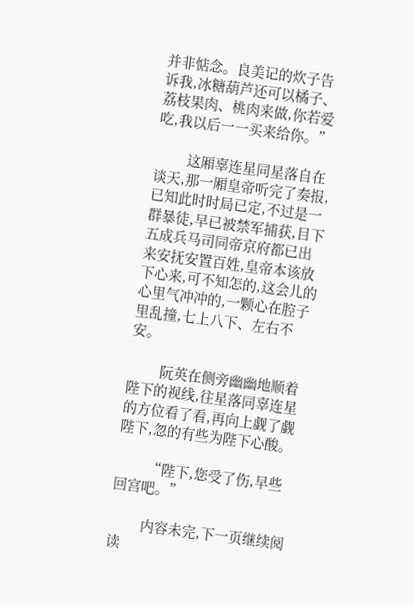并非惦念。良美记的炊子告诉我,冰糖葫芦还可以橘子、荔枝果肉、桃肉来做,你若爱吃,我以后一一买来给你。”

        这厢辜连星同星落自在谈天,那一厢皇帝听完了奏报,已知此时时局已定,不过是一群暴徒,早已被禁军捕获,目下五成兵马司同帝京府都已出来安抚安置百姓,皇帝本该放下心来,可不知怎的,这会儿的心里气冲冲的,一颗心在腔子里乱撞,七上八下、左右不安。

        阮英在侧旁幽幽地顺着陛下的视线,往星落同辜连星的方位看了看,再向上觑了觑陛下,忽的有些为陛下心酸。

        “陛下,您受了伤,早些回宫吧。”

        内容未完,下一页继续阅读